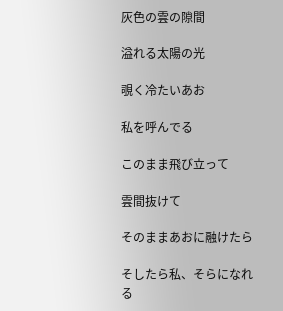灰色の雲の隙間

溢れる太陽の光

覗く冷たいあお

私を呼んでる

このまま飛び立って

雲間抜けて

そのままあおに融けたら

そしたら私、そらになれる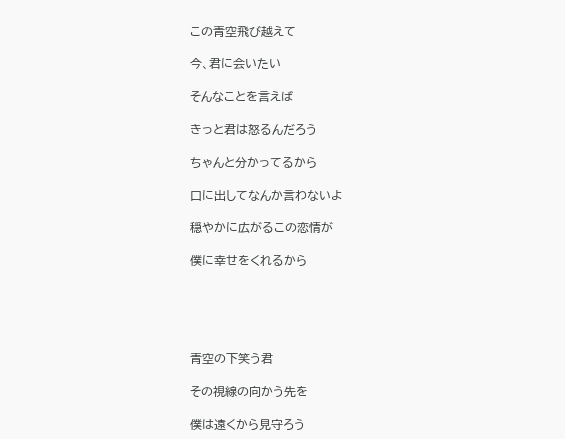この青空飛び越えて

今、君に会いたい

そんなことを言えば

きっと君は怒るんだろう

ちゃんと分かってるから

口に出してなんか言わないよ

穏やかに広がるこの恋情が

僕に幸せをくれるから





青空の下笑う君

その視線の向かう先を

僕は遠くから見守ろう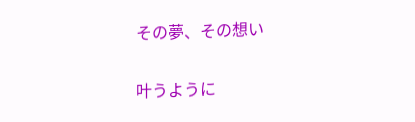その夢、その想い

叶うように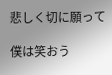悲しく切に願って

僕は笑おう